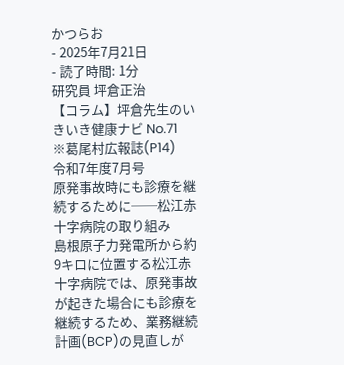かつらお
- 2025年7月21日
- 読了時間: 1分
研究員 坪倉正治
【コラム】坪倉先生のいきいき健康ナビ No.71
※葛尾村広報誌(P14)
令和7年度7月号
原発事故時にも診療を継続するために──松江赤十字病院の取り組み
島根原子力発電所から約9キロに位置する松江赤十字病院では、原発事故が起きた場合にも診療を継続するため、業務継続計画(BCP)の見直しが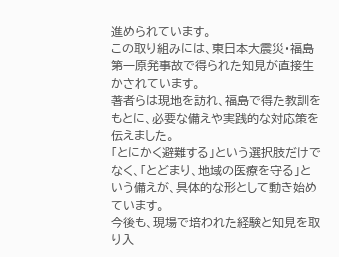進められています。
この取り組みには、東日本大震災・福島第一原発事故で得られた知見が直接生かされています。
著者らは現地を訪れ、福島で得た教訓をもとに、必要な備えや実践的な対応策を伝えました。
「とにかく避難する」という選択肢だけでなく、「とどまり、地域の医療を守る」という備えが、具体的な形として動き始めています。
今後も、現場で培われた経験と知見を取り入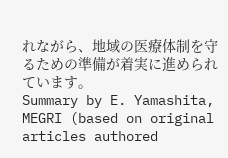れながら、地域の医療体制を守るための準備が着実に進められています。
Summary by E. Yamashita, MEGRI (based on original articles authored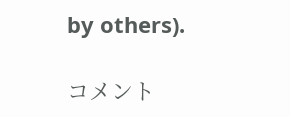by others).

コメント